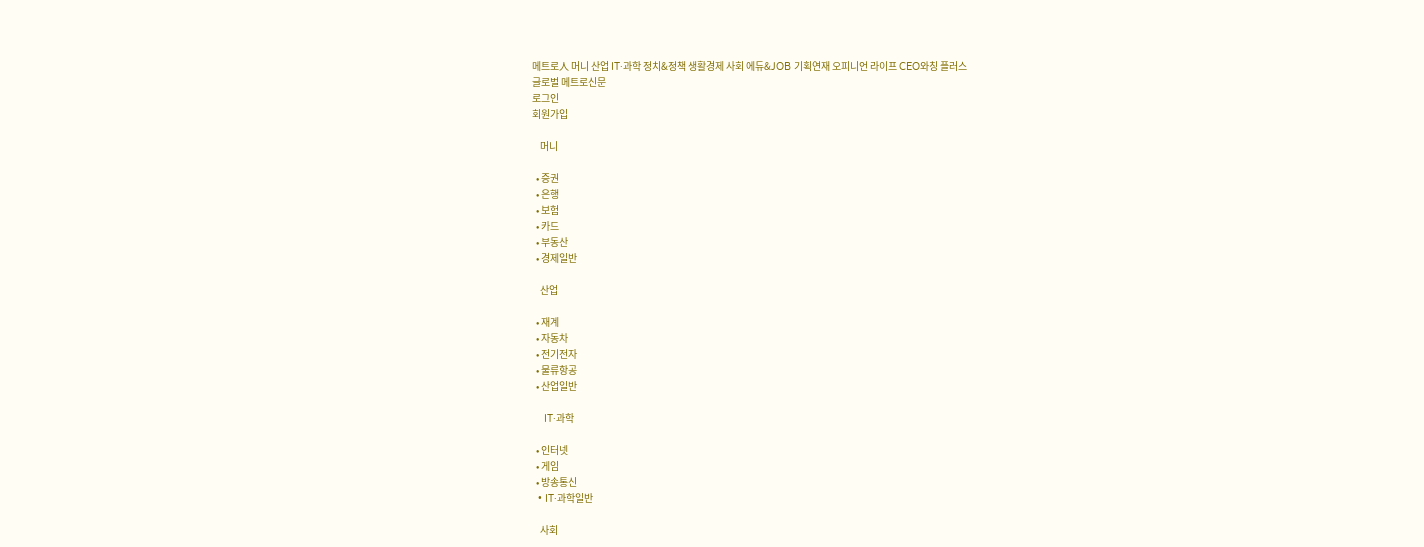메트로人 머니 산업 IT·과학 정치&정책 생활경제 사회 에듀&JOB 기획연재 오피니언 라이프 CEO와칭 플러스
글로벌 메트로신문
로그인
회원가입

    머니

  • 증권
  • 은행
  • 보험
  • 카드
  • 부동산
  • 경제일반

    산업

  • 재계
  • 자동차
  • 전기전자
  • 물류항공
  • 산업일반

    IT·과학

  • 인터넷
  • 게임
  • 방송통신
  • IT·과학일반

    사회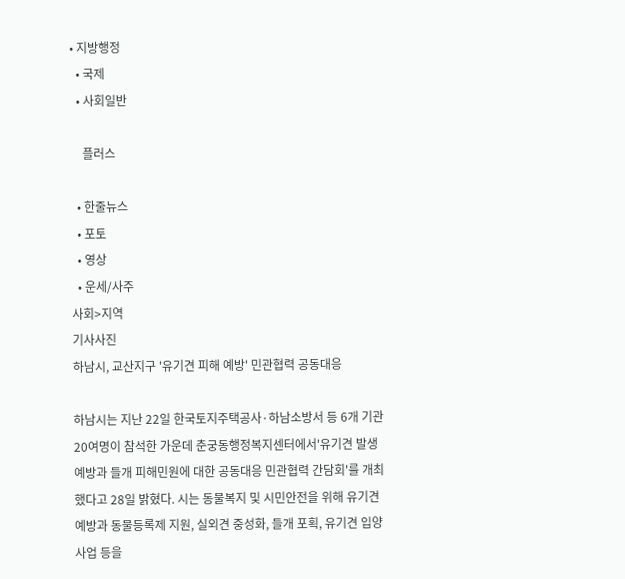• 지방행정
  • 국제
  • 사회일반

    플러스

  • 한줄뉴스
  • 포토
  • 영상
  • 운세/사주
사회>지역
기사사진
하남시, 교산지구 '유기견 피해 예방' 민관협력 공동대응

하남시는 지난 22일 한국토지주택공사·하남소방서 등 6개 기관 20여명이 참석한 가운데 춘궁동행정복지센터에서'유기견 발생 예방과 들개 피해민원에 대한 공동대응 민관협력 간담회'를 개최했다고 28일 밝혔다. 시는 동물복지 및 시민안전을 위해 유기견 예방과 동물등록제 지원, 실외견 중성화, 들개 포획, 유기견 입양사업 등을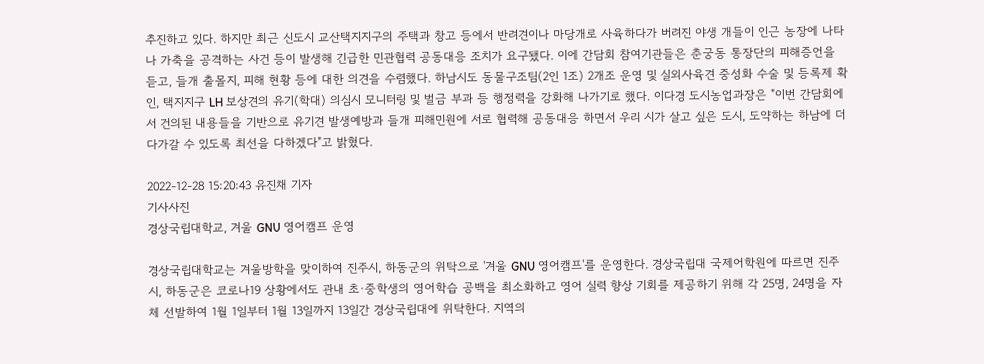추진하고 있다. 하지만 최근 신도시 교산택지지구의 주택과 창고 등에서 반려견이나 마당개로 사육하다가 버려진 야생 개들이 인근 농장에 나타나 가축을 공격하는 사건 등이 발생해 긴급한 민관협력 공동대응 조치가 요구됐다. 이에 간담회 참여기관들은 춘궁동 통장단의 피해증언을 듣고, 들개 출몰지, 피해 현황 등에 대한 의견을 수렴했다. 하남시도 동물구조팀(2인 1조) 2개조 운영 및 실외사육견 중성화 수술 및 등록제 확인, 택지지구 LH 보상견의 유기(학대) 의심시 모니터링 및 벌금 부과 등 행정력을 강화해 나가기로 했다. 이다경 도시농업과장은 "이번 간담회에서 건의된 내용들을 기반으로 유기견 발생예방과 들개 피해민원에 서로 협력해 공동대응 하면서 우리 시가 살고 싶은 도시, 도약하는 하남에 더 다가갈 수 있도록 최선을 다하겠다"고 밝혔다.

2022-12-28 15:20:43 유진채 기자
기사사진
경상국립대학교, 겨울 GNU 영어캠프 운영

경상국립대학교는 겨울방학을 맞이하여 진주시, 하동군의 위탁으로 '겨울 GNU 영어캠프'를 운영한다. 경상국립대 국제어학원에 따르면 진주시, 하동군은 코로나19 상황에서도 관내 초·중학생의 영어학습 공백을 최소화하고 영어 실력 향상 기회를 제공하기 위해 각 25명, 24명을 자체 선발하여 1월 1일부터 1월 13일까지 13일간 경상국립대에 위탁한다. 지역의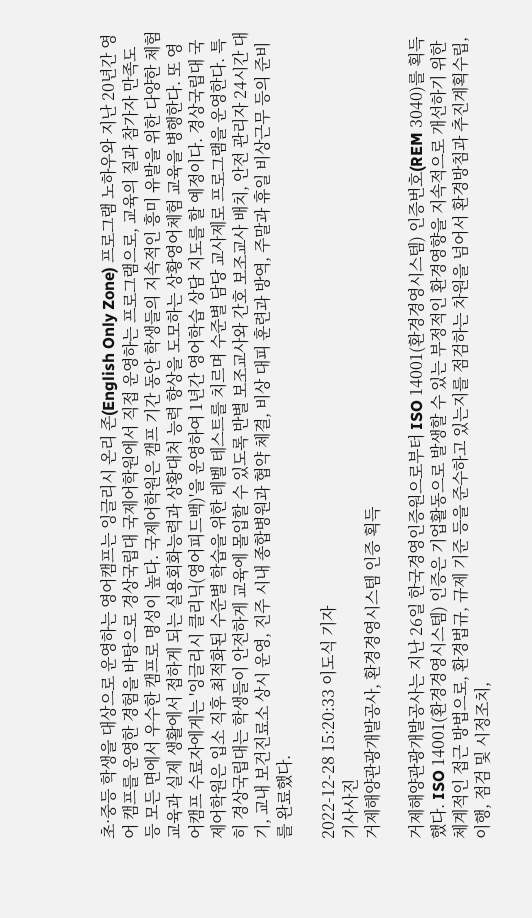초·중등 학생을 대상으로 운영하는 영어캠프는 잉글리시 온리 존(English Only Zone) 프로그램 노하우와 지난 20년간 영어 캠프를 운영한 경험을 바탕으로 경상국립대 국제어학원에서 직접 운영하는 프로그램으로, 교육의 질과 참가자 만족도 등 모든 면에서 우수한 캠프로 명성이 높다. 국제어학원은 캠프 기간 동안 학생들의 지속적인 흥미 유발을 위한 다양한 체험교육과 실제 생활에서 접하게 되는 실용회화능력과 상황대처 능력 향상을 도모하는 상황영어체험 교육을 병행한다. 또 영어캠프 수료자에게는 '잉글리시 클리닉(영어피드백)'을 운영하여 1년간 영어학습 상담 지도를 할 예정이다. 경상국립대 국제어학원은 입소 직후 최적화된 수준별 학습을 위한 레벨 테스트를 치르며 수준별 담당 교사제로 프로그램을 운영한다. 특히 경상국립대는 학생들이 안전하게 교육에 몰입할 수 있도록 반별 보조교사와 간호 보조교사 배치, 안전 관리자 24시간 대기, 교내 보건진료소 상시 운영, 진주 시내 종합병원과 협약 체결, 비상 대피 훈련과 방역, 주말과 휴일 비상근무 등의 준비를 완료했다.

2022-12-28 15:20:33 이도식 기자
기사사진
거제해양관광개발공사, 환경경영시스템 인증 획득

거제해양관광개발공사는 지난 26일 한국경영인증원으로부터 ISO 14001(환경경영시스템) 인증번호(REM 3040)를 획득했다. ISO 14001(환경경영시스템) 인증은 기업활동으로 발생할 수 있는 부정적인 환경영향을 지속적으로 개선하기 위한 체계적인 접근 방법으로, 환경법규, 규제 기준 등을 준수하고 있는지를 점검하는 차원을 넘어서 환경방침과 추진계획수립, 이행, 점검 및 시정조치,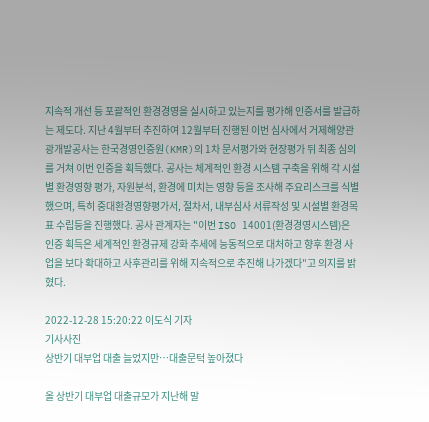지속적 개선 등 포괄적인 환경경영을 실시하고 있는지를 평가해 인증서를 발급하는 제도다. 지난 4월부터 추진하여 12월부터 진행된 이번 심사에서 거제해양관광개발공사는 한국경영인증원(KMR)의 1차 문서평가와 현장평가 뒤 최종 심의를 거쳐 이번 인증을 획득했다. 공사는 체계적인 환경 시스템 구축을 위해 각 시설별 환경영향 평가, 자원분석, 환경에 미치는 영향 등을 조사해 주요리스크를 식별했으며, 특히 중대환경영향평가서, 절차서, 내부심사 서류작성 및 시설별 환경목표 수립등을 진행했다. 공사 관계자는 "이번 ISO 14001(환경경영시스템)은 인증 획득은 세계적인 환경규제 강화 추세에 능동적으로 대처하고 향후 환경 사업을 보다 확대하고 사후관리를 위해 지속적으로 추진해 나가겠다"고 의지를 밝혔다.

2022-12-28 15:20:22 이도식 기자
기사사진
상반기 대부업 대출 늘었지만…대출문턱 높아졌다

올 상반기 대부업 대출규모가 지난해 말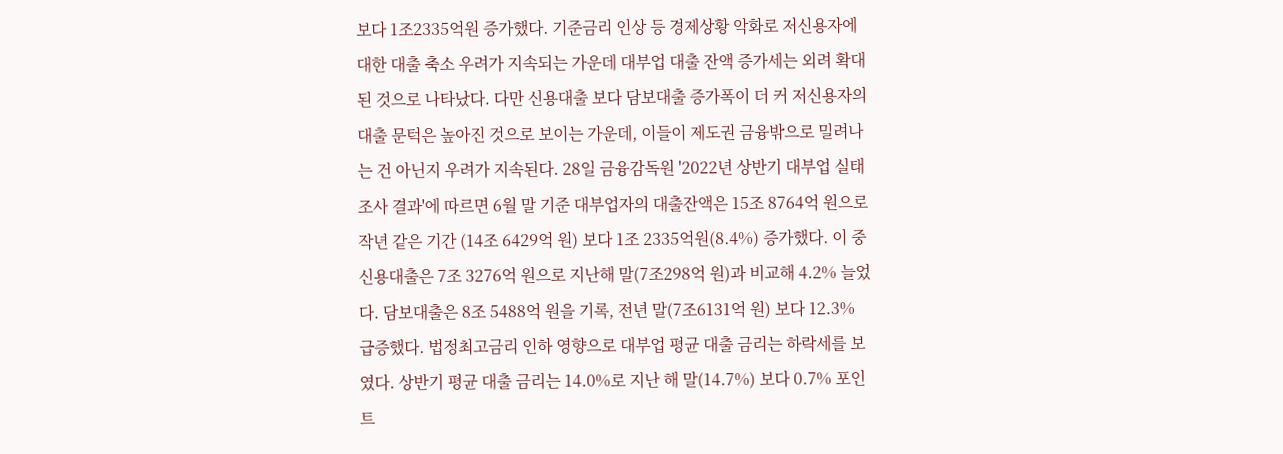보다 1조2335억원 증가했다. 기준금리 인상 등 경제상황 악화로 저신용자에 대한 대출 축소 우려가 지속되는 가운데 대부업 대출 잔액 증가세는 외려 확대된 것으로 나타났다. 다만 신용대출 보다 담보대출 증가폭이 더 커 저신용자의 대출 문턱은 높아진 것으로 보이는 가운데, 이들이 제도권 금융밖으로 밀려나는 건 아닌지 우려가 지속된다. 28일 금융감독원 '2022년 상반기 대부업 실태조사 결과'에 따르면 6월 말 기준 대부업자의 대출잔액은 15조 8764억 원으로 작년 같은 기간 (14조 6429억 원) 보다 1조 2335억원(8.4%) 증가했다. 이 중 신용대출은 7조 3276억 원으로 지난해 말(7조298억 원)과 비교해 4.2% 늘었다. 담보대출은 8조 5488억 원을 기록, 전년 말(7조6131억 원) 보다 12.3% 급증했다. 법정최고금리 인하 영향으로 대부업 평균 대출 금리는 하락세를 보였다. 상반기 평균 대출 금리는 14.0%로 지난 해 말(14.7%) 보다 0.7% 포인트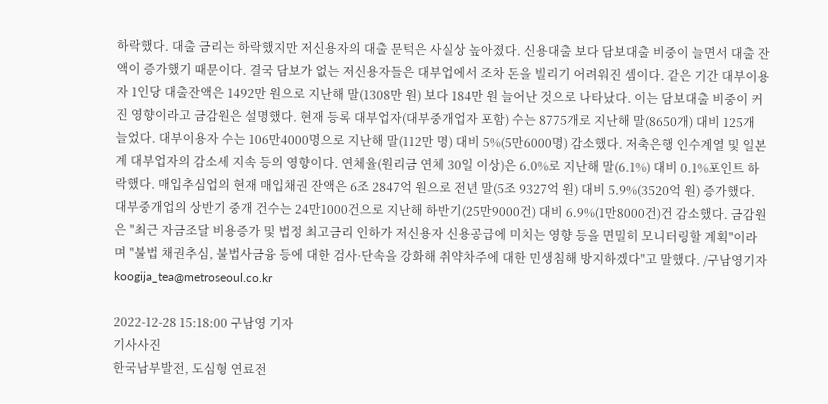하락했다. 대출 금리는 하락했지만 저신용자의 대출 문턱은 사실상 높아졌다. 신용대출 보다 담보대출 비중이 늘면서 대출 잔액이 증가했기 때문이다. 결국 담보가 없는 저신용자들은 대부업에서 조차 돈을 빌리기 어려워진 셈이다. 같은 기간 대부이용자 1인당 대출잔액은 1492만 원으로 지난해 말(1308만 원) 보다 184만 원 늘어난 것으로 나타났다. 이는 담보대출 비중이 커진 영향이라고 금감원은 설명했다. 현재 등록 대부업자(대부중개업자 포함) 수는 8775개로 지난해 말(8650개) 대비 125개 늘었다. 대부이용자 수는 106만4000명으로 지난해 말(112만 명) 대비 5%(5만6000명) 감소했다. 저축은행 인수계열 및 일본계 대부업자의 감소세 지속 등의 영향이다. 연체율(원리금 연체 30일 이상)은 6.0%로 지난해 말(6.1%) 대비 0.1%포인트 하락했다. 매입추심업의 현재 매입채권 잔액은 6조 2847억 원으로 전년 말(5조 9327억 원) 대비 5.9%(3520억 원) 증가했다. 대부중개업의 상반기 중개 건수는 24만1000건으로 지난해 하반기(25만9000건) 대비 6.9%(1만8000건)건 감소했다. 금감원은 "최근 자금조달 비용증가 및 법정 최고금리 인하가 저신용자 신용공급에 미치는 영향 등을 면밀히 모니터링할 계획"이라며 "불법 채권추심, 불법사금융 등에 대한 검사·단속을 강화해 취약차주에 대한 민생침해 방지하겠다"고 말했다. /구남영기자 koogija_tea@metroseoul.co.kr

2022-12-28 15:18:00 구남영 기자
기사사진
한국남부발전, 도심형 연료전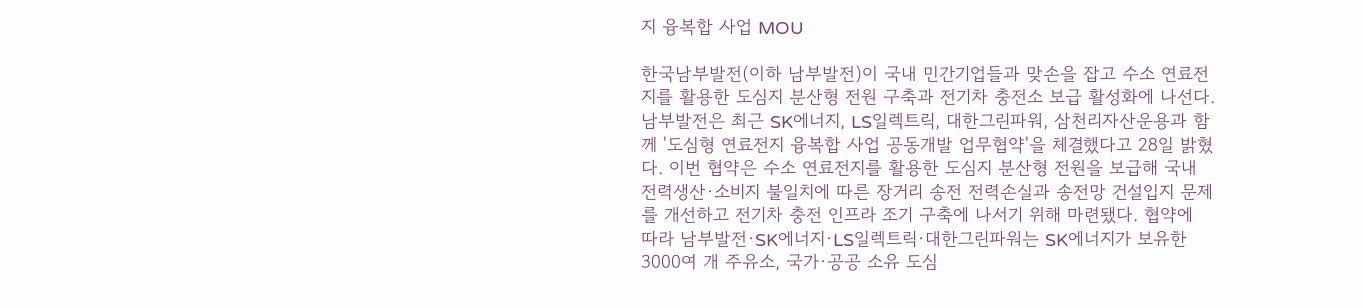지 융복합 사업 MOU

한국남부발전(이하 남부발전)이 국내 민간기업들과 맞손을 잡고 수소 연료전지를 활용한 도심지 분산형 전원 구축과 전기차 충전소 보급 활성화에 나선다. 남부발전은 최근 SK에너지, LS일렉트릭, 대한그린파워, 삼천리자산운용과 함께 '도심형 연료전지 융복합 사업 공동개발 업무협약'을 체결했다고 28일 밝혔다. 이번 협약은 수소 연료전지를 활용한 도심지 분산형 전원을 보급해 국내 전력생산·소비지 불일치에 따른 장거리 송전 전력손실과 송전망 건설입지 문제를 개선하고 전기차 충전 인프라 조기 구축에 나서기 위해 마련됐다. 협약에 따라 남부발전·SK에너지·LS일렉트릭·대한그린파워는 SK에너지가 보유한 3000여 개 주유소, 국가·공공 소유 도심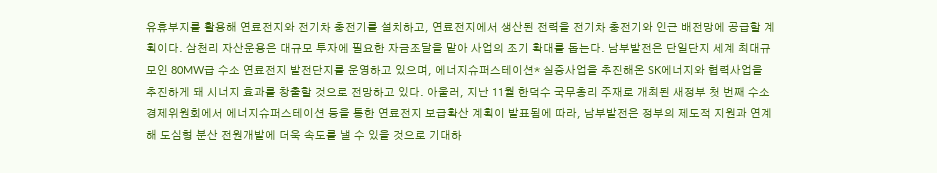유휴부지를 활용해 연료전지와 전기차 충전기를 설치하고, 연료전지에서 생산된 전력을 전기차 충전기와 인근 배전망에 공급할 계획이다. 삼천리 자산운용은 대규모 투자에 필요한 자금조달을 맡아 사업의 조기 확대를 돕는다. 남부발전은 단일단지 세계 최대규모인 80MW급 수소 연료전지 발전단지를 운영하고 있으며, 에너지슈퍼스테이션* 실증사업을 추진해온 SK에너지와 협력사업을 추진하게 돼 시너지 효과를 창출할 것으로 전망하고 있다. 아울러, 지난 11월 한덕수 국무총리 주재로 개최된 새정부 첫 번째 수소경제위원회에서 에너지슈퍼스테이션 등을 통한 연료전지 보급확산 계획이 발표됨에 따라, 남부발전은 정부의 제도적 지원과 연계해 도심형 분산 전원개발에 더욱 속도를 낼 수 있을 것으로 기대하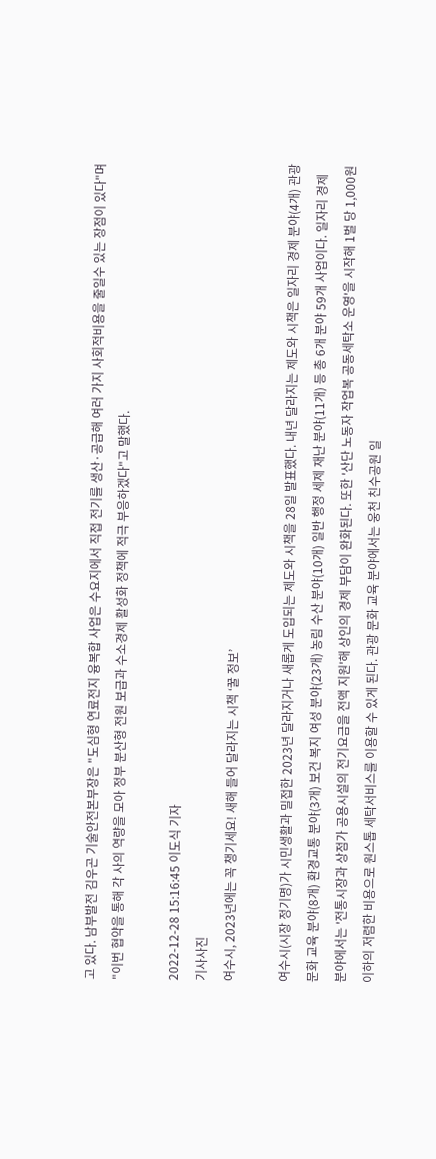고 있다. 남부발전 김우곤 기술안전본부장은 "도심형 연료전지 융복합 사업은 수요지에서 직접 전기를 생산·공급해 여러 가지 사회적비용을 줄일수 있는 장점이 있다"며 "이번 협약을 통해 각 사의 역량을 모아 정부 분산형 전원 보급과 수소경제 활성화 정책에 적극 부응하겠다"고 말했다.

2022-12-28 15:16:45 이도식 기자
기사사진
여수시, 2023년에는 꼭 챙기세요! 새해 들어 달라지는 시책 ‘꿀 정보’

여수시(시장 정기명)가 시민생활과 밀접한 2023년 달라지거나 새롭게 도입되는 제도와 시책을 28일 발표했다. 내년 달라지는 제도와 시책은 일자리 경제 분야(4개) 관광 문화 교육 분야(8개) 환경교통 분야(3개) 보건 복지 여성 분야(23개) 농림 수산 분야(10개) 일반 행정 세제 재난 분야(11개) 등 총 6개 분야 59개 사업이다. 일자리 경제 분야에서는 '전통시장과 상점가 공용시설의 전기요금을 전액 지원'해 상인의 경제 부담이 완화된다. 또한 '산단 노동자 작업복 공동세탁소 운영'을 시작해 1벌 당 1,000원 이하의 저렴한 비용으로 원스톱 세탁서비스를 이용할 수 있게 된다. 관광 문화 교육 분야에서는 웅천 친수공원 일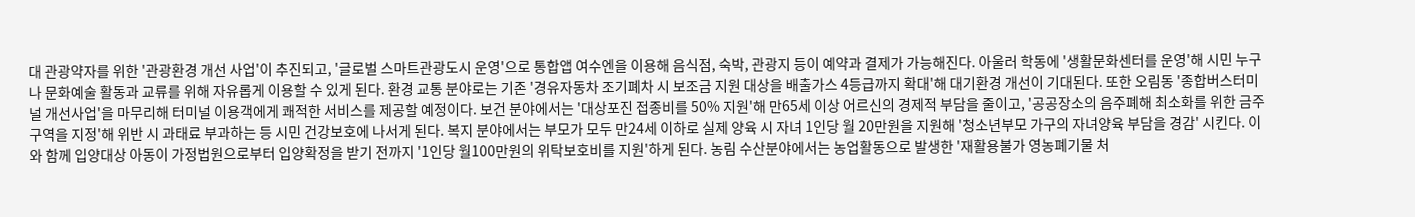대 관광약자를 위한 '관광환경 개선 사업'이 추진되고, '글로벌 스마트관광도시 운영'으로 통합앱 여수엔을 이용해 음식점, 숙박, 관광지 등이 예약과 결제가 가능해진다. 아울러 학동에 '생활문화센터를 운영'해 시민 누구나 문화예술 활동과 교류를 위해 자유롭게 이용할 수 있게 된다. 환경 교통 분야로는 기존 '경유자동차 조기폐차 시 보조금 지원 대상을 배출가스 4등급까지 확대'해 대기환경 개선이 기대된다. 또한 오림동 '종합버스터미널 개선사업'을 마무리해 터미널 이용객에게 쾌적한 서비스를 제공할 예정이다. 보건 분야에서는 '대상포진 접종비를 50% 지원'해 만65세 이상 어르신의 경제적 부담을 줄이고, '공공장소의 음주폐해 최소화를 위한 금주구역을 지정'해 위반 시 과태료 부과하는 등 시민 건강보호에 나서게 된다. 복지 분야에서는 부모가 모두 만24세 이하로 실제 양육 시 자녀 1인당 월 20만원을 지원해 '청소년부모 가구의 자녀양육 부담을 경감' 시킨다. 이와 함께 입양대상 아동이 가정법원으로부터 입양확정을 받기 전까지 '1인당 월100만원의 위탁보호비를 지원'하게 된다. 농림 수산분야에서는 농업활동으로 발생한 '재활용불가 영농폐기물 처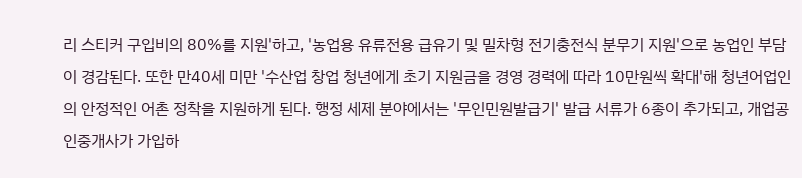리 스티커 구입비의 80%를 지원'하고, '농업용 유류전용 급유기 및 밀차형 전기충전식 분무기 지원'으로 농업인 부담이 경감된다. 또한 만40세 미만 '수산업 창업 청년에게 초기 지원금을 경영 경력에 따라 10만원씩 확대'해 청년어업인의 안정적인 어촌 정착을 지원하게 된다. 행정 세제 분야에서는 '무인민원발급기' 발급 서류가 6종이 추가되고, 개업공인중개사가 가입하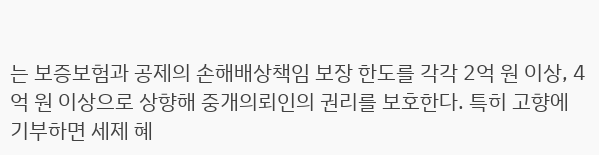는 보증보험과 공제의 손해배상책임 보장 한도를 각각 2억 원 이상, 4억 원 이상으로 상향해 중개의뢰인의 권리를 보호한다. 특히 고향에 기부하면 세제 혜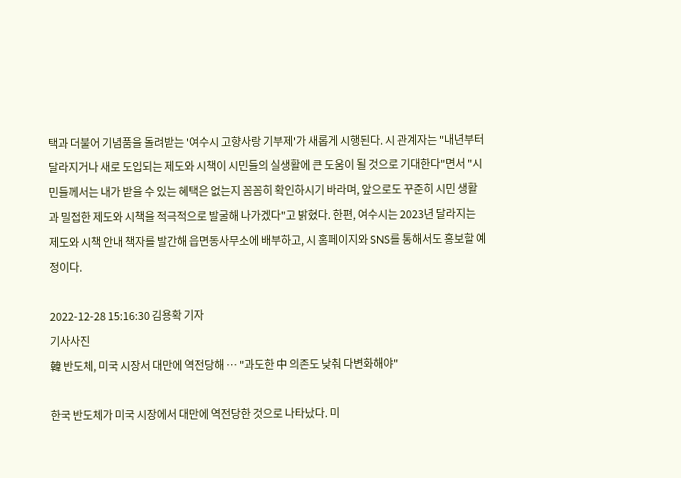택과 더불어 기념품을 돌려받는 '여수시 고향사랑 기부제'가 새롭게 시행된다. 시 관계자는 "내년부터 달라지거나 새로 도입되는 제도와 시책이 시민들의 실생활에 큰 도움이 될 것으로 기대한다"면서 "시민들께서는 내가 받을 수 있는 혜택은 없는지 꼼꼼히 확인하시기 바라며, 앞으로도 꾸준히 시민 생활과 밀접한 제도와 시책을 적극적으로 발굴해 나가겠다"고 밝혔다. 한편, 여수시는 2023년 달라지는 제도와 시책 안내 책자를 발간해 읍면동사무소에 배부하고, 시 홈페이지와 SNS를 통해서도 홍보할 예정이다.

2022-12-28 15:16:30 김용확 기자
기사사진
韓 반도체, 미국 시장서 대만에 역전당해 … "과도한 中 의존도 낮춰 다변화해야"

한국 반도체가 미국 시장에서 대만에 역전당한 것으로 나타났다. 미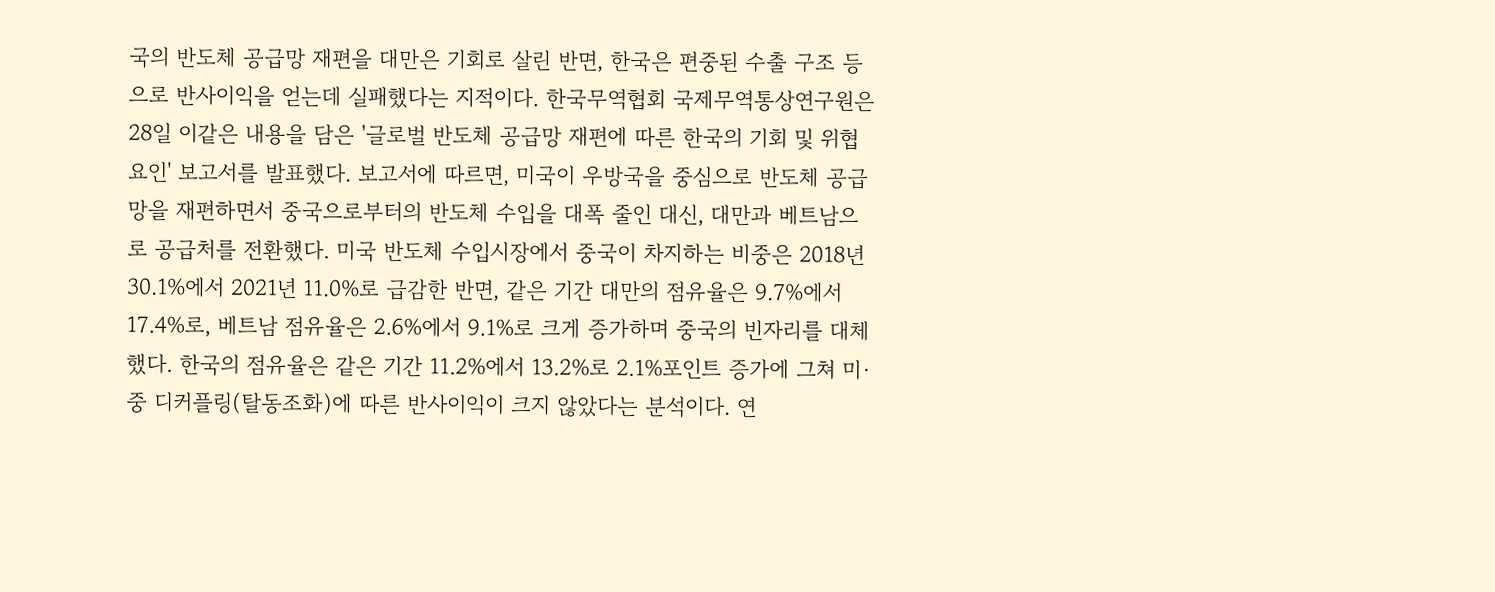국의 반도체 공급망 재편을 대만은 기회로 살린 반면, 한국은 편중된 수출 구조 등으로 반사이익을 얻는데 실패했다는 지적이다. 한국무역협회 국제무역통상연구원은 28일 이같은 내용을 담은 '글로벌 반도체 공급망 재편에 따른 한국의 기회 및 위협요인' 보고서를 발표했다. 보고서에 따르면, 미국이 우방국을 중심으로 반도체 공급망을 재편하면서 중국으로부터의 반도체 수입을 대폭 줄인 대신, 대만과 베트남으로 공급처를 전환했다. 미국 반도체 수입시장에서 중국이 차지하는 비중은 2018년 30.1%에서 2021년 11.0%로 급감한 반면, 같은 기간 대만의 점유율은 9.7%에서 17.4%로, 베트남 점유율은 2.6%에서 9.1%로 크게 증가하며 중국의 빈자리를 대체했다. 한국의 점유율은 같은 기간 11.2%에서 13.2%로 2.1%포인트 증가에 그쳐 미·중 디커플링(탈동조화)에 따른 반사이익이 크지 않았다는 분석이다. 연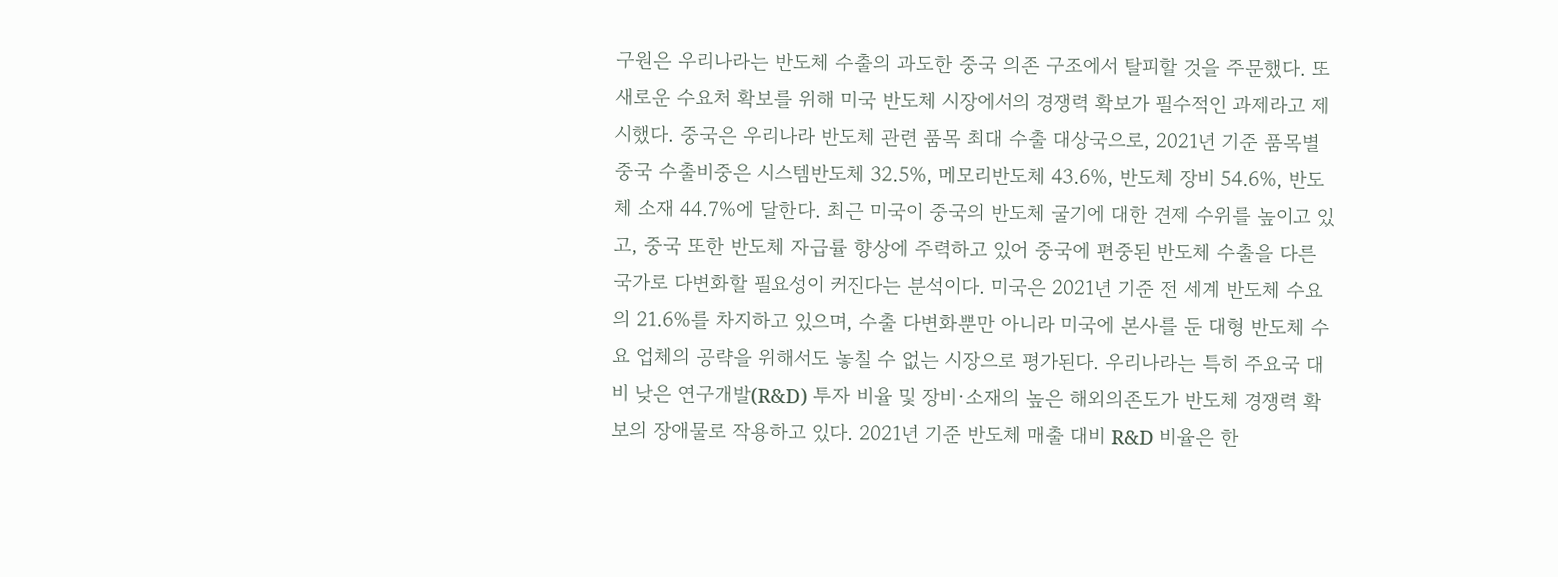구원은 우리나라는 반도체 수출의 과도한 중국 의존 구조에서 탈피할 것을 주문했다. 또 새로운 수요처 확보를 위해 미국 반도체 시장에서의 경쟁력 확보가 필수적인 과제라고 제시했다. 중국은 우리나라 반도체 관련 품목 최대 수출 대상국으로, 2021년 기준 품목별 중국 수출비중은 시스템반도체 32.5%, 메모리반도체 43.6%, 반도체 장비 54.6%, 반도체 소재 44.7%에 달한다. 최근 미국이 중국의 반도체 굴기에 대한 견제 수위를 높이고 있고, 중국 또한 반도체 자급률 향상에 주력하고 있어 중국에 편중된 반도체 수출을 다른 국가로 다변화할 필요성이 커진다는 분석이다. 미국은 2021년 기준 전 세계 반도체 수요의 21.6%를 차지하고 있으며, 수출 다변화뿐만 아니라 미국에 본사를 둔 대형 반도체 수요 업체의 공략을 위해서도 놓칠 수 없는 시장으로 평가된다. 우리나라는 특히 주요국 대비 낮은 연구개발(R&D) 투자 비율 및 장비·소재의 높은 해외의존도가 반도체 경쟁력 확보의 장애물로 작용하고 있다. 2021년 기준 반도체 매출 대비 R&D 비율은 한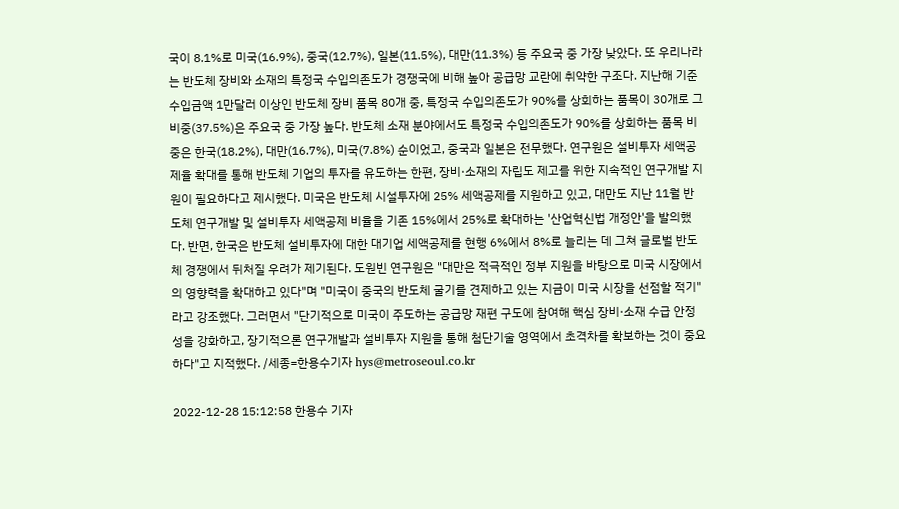국이 8.1%로 미국(16.9%), 중국(12.7%), 일본(11.5%), 대만(11.3%) 등 주요국 중 가장 낮았다. 또 우리나라는 반도체 장비와 소재의 특정국 수입의존도가 경쟁국에 비해 높아 공급망 교란에 취약한 구조다. 지난해 기준 수입금액 1만달러 이상인 반도체 장비 품목 80개 중, 특정국 수입의존도가 90%를 상회하는 품목이 30개로 그 비중(37.5%)은 주요국 중 가장 높다. 반도체 소재 분야에서도 특정국 수입의존도가 90%를 상회하는 품목 비중은 한국(18.2%), 대만(16.7%), 미국(7.8%) 순이었고, 중국과 일본은 전무했다. 연구원은 설비투자 세액공제율 확대를 통해 반도체 기업의 투자를 유도하는 한편, 장비·소재의 자립도 제고를 위한 지속적인 연구개발 지원이 필요하다고 제시했다. 미국은 반도체 시설투자에 25% 세액공제를 지원하고 있고, 대만도 지난 11월 반도체 연구개발 및 설비투자 세액공제 비율을 기존 15%에서 25%로 확대하는 '산업혁신법 개정안'을 발의했다. 반면, 한국은 반도체 설비투자에 대한 대기업 세액공제를 현행 6%에서 8%로 늘리는 데 그쳐 글로벌 반도체 경쟁에서 뒤처질 우려가 제기된다. 도원빈 연구원은 "대만은 적극적인 정부 지원을 바탕으로 미국 시장에서의 영향력을 확대하고 있다"며 "미국이 중국의 반도체 굴기를 견제하고 있는 지금이 미국 시장을 선점할 적기"라고 강조했다. 그러면서 "단기적으로 미국이 주도하는 공급망 재편 구도에 참여해 핵심 장비·소재 수급 안정성을 강화하고, 장기적으론 연구개발과 설비투자 지원을 통해 첨단기술 영역에서 초격차를 확보하는 것이 중요하다"고 지적했다. /세종=한용수기자 hys@metroseoul.co.kr

2022-12-28 15:12:58 한용수 기자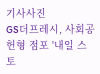기사사진
GS더프레시, 사회공헌형 점포 '내일 스토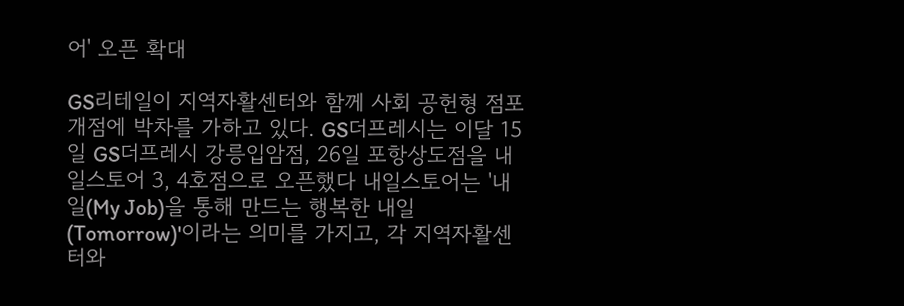어' 오픈 확대

GS리테일이 지역자활센터와 함께 사회 공헌형 점포 개점에 박차를 가하고 있다. GS더프레시는 이달 15일 GS더프레시 강릉입암점, 26일 포항상도점을 내일스토어 3, 4호점으로 오픈했다 내일스토어는 '내 일(My Job)을 통해 만드는 행복한 내일(Tomorrow)'이라는 의미를 가지고, 각 지역자활센터와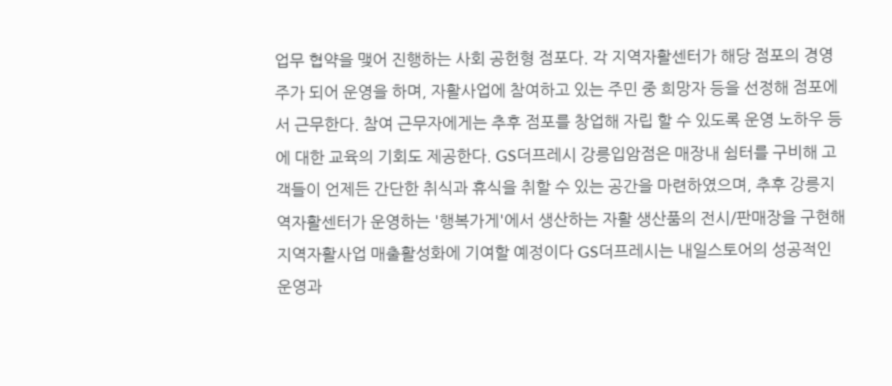업무 협약을 맺어 진행하는 사회 공헌형 점포다. 각 지역자활센터가 해당 점포의 경영주가 되어 운영을 하며, 자활사업에 참여하고 있는 주민 중 희망자 등을 선정해 점포에서 근무한다. 참여 근무자에게는 추후 점포를 창업해 자립 할 수 있도록 운영 노하우 등에 대한 교육의 기회도 제공한다. GS더프레시 강릉입암점은 매장내 쉼터를 구비해 고객들이 언제든 간단한 취식과 휴식을 취할 수 있는 공간을 마련하였으며, 추후 강릉지역자활센터가 운영하는 '행복가게'에서 생산하는 자활 생산품의 전시/판매장을 구현해 지역자활사업 매출활성화에 기여할 예정이다 GS더프레시는 내일스토어의 성공적인 운영과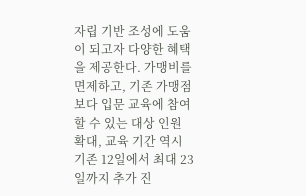자립 기반 조성에 도움이 되고자 다양한 혜택을 제공한다. 가맹비를 면제하고, 기존 가맹점보다 입문 교육에 참여할 수 있는 대상 인원 확대, 교육 기간 역시 기존 12일에서 최대 23일까지 추가 진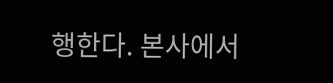행한다. 본사에서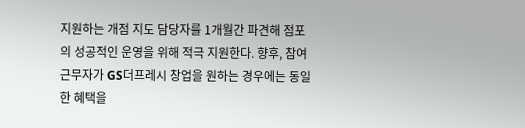지원하는 개점 지도 담당자를 1개월간 파견해 점포의 성공적인 운영을 위해 적극 지원한다. 향후, 참여 근무자가 GS더프레시 창업을 원하는 경우에는 동일한 혜택을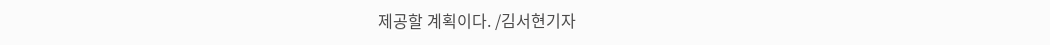제공할 계획이다. /김서현기자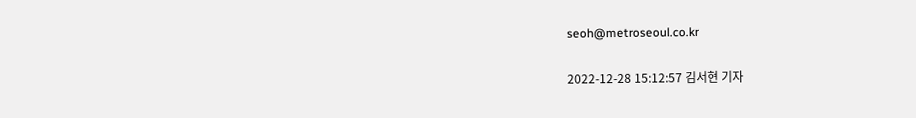seoh@metroseoul.co.kr

2022-12-28 15:12:57 김서현 기자